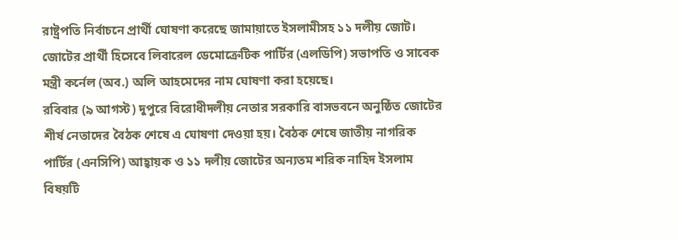রাষ্ট্রপতি নির্বাচনে প্রার্থী ঘোষণা করেছে জামায়াতে ইসলামীসহ ১১ দলীয় জোট। জোটের প্রার্থী হিসেবে লিবারেল ডেমোক্রেটিক পার্টির (এলডিপি) সভাপতি ও সাবেক মন্ত্রী কর্নেল (অব.) অলি আহমেদের নাম ঘোষণা করা হয়েছে।
রবিবার (৯ আগস্ট) দুপুরে বিরোধীদলীয় নেতার সরকারি বাসভবনে অনুষ্ঠিত জোটের শীর্ষ নেতাদের বৈঠক শেষে এ ঘোষণা দেওয়া হয়। বৈঠক শেষে জাতীয় নাগরিক পার্টির (এনসিপি) আহ্বায়ক ও ১১ দলীয় জোটের অন্যতম শরিক নাহিদ ইসলাম বিষয়টি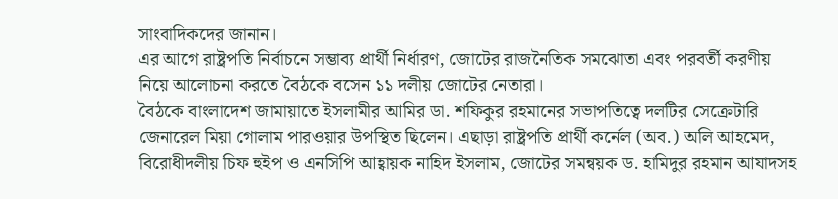সাংবাদিকদের জানান।
এর আগে রাষ্ট্রপতি নির্বাচনে সম্ভাব্য প্রার্থী নির্ধারণ, জোটের রাজনৈতিক সমঝোতা এবং পরবর্তী করণীয় নিয়ে আলোচনা করতে বৈঠকে বসেন ১১ দলীয় জোটের নেতারা।
বৈঠকে বাংলাদেশ জামায়াতে ইসলামীর আমির ডা. শফিকুর রহমানের সভাপতিত্বে দলটির সেক্রেটারি জেনারেল মিয়া গোলাম পারওয়ার উপস্থিত ছিলেন। এছাড়া রাষ্ট্রপতি প্রার্থী কর্নেল (অব.) অলি আহমেদ, বিরোধীদলীয় চিফ হুইপ ও এনসিপি আহ্বায়ক নাহিদ ইসলাম, জোটের সমন্বয়ক ড. হামিদুর রহমান আযাদসহ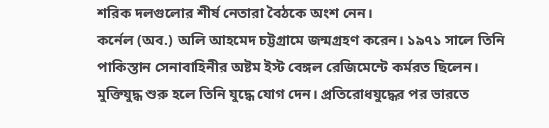শরিক দলগুলোর শীর্ষ নেতারা বৈঠকে অংশ নেন।
কর্নেল (অব.) অলি আহমেদ চট্টগ্রামে জন্মগ্রহণ করেন। ১৯৭১ সালে তিনি পাকিস্তান সেনাবাহিনীর অষ্টম ইস্ট বেঙ্গল রেজিমেন্টে কর্মরত ছিলেন। মুক্তিযুদ্ধ শুরু হলে তিনি যুদ্ধে যোগ দেন। প্রতিরোধযুদ্ধের পর ভারতে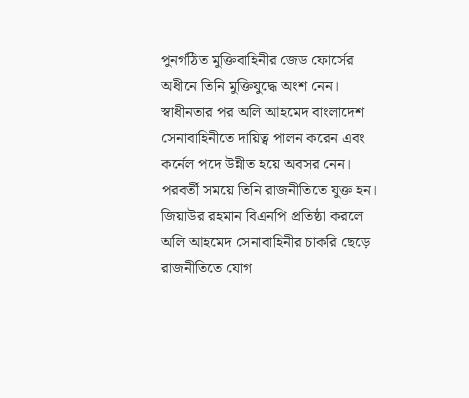পুনর্গঠিত মুক্তিবাহিনীর জেড ফোর্সের অধীনে তিনি মুক্তিযুদ্ধে অংশ নেন।
স্বাধীনতার পর অলি আহমেদ বাংলাদেশ সেনাবাহিনীতে দায়িত্ব পালন করেন এবং কর্নেল পদে উন্নীত হয়ে অবসর নেন। পরবর্তী সময়ে তিনি রাজনীতিতে যুক্ত হন।
জিয়াউর রহমান বিএনপি প্রতিষ্ঠা করলে অলি আহমেদ সেনাবাহিনীর চাকরি ছেড়ে রাজনীতিতে যোগ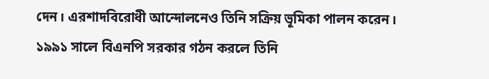দেন। এরশাদবিরোধী আন্দোলনেও তিনি সক্রিয় ভূমিকা পালন করেন। ১৯৯১ সালে বিএনপি সরকার গঠন করলে তিনি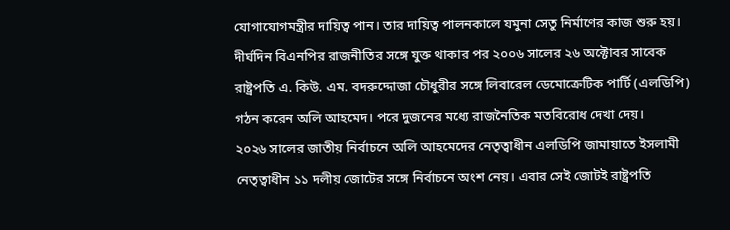যোগাযোগমন্ত্রীর দায়িত্ব পান। তার দায়িত্ব পালনকালে যমুনা সেতু নির্মাণের কাজ শুরু হয়।
দীর্ঘদিন বিএনপির রাজনীতির সঙ্গে যুক্ত থাকার পর ২০০৬ সালের ২৬ অক্টোবর সাবেক রাষ্ট্রপতি এ. কিউ. এম. বদরুদ্দোজা চৌধুরীর সঙ্গে লিবারেল ডেমোক্রেটিক পার্টি (এলডিপি) গঠন করেন অলি আহমেদ। পরে দুজনের মধ্যে রাজনৈতিক মতবিরোধ দেখা দেয়।
২০২৬ সালের জাতীয় নির্বাচনে অলি আহমেদের নেতৃত্বাধীন এলডিপি জামায়াতে ইসলামী নেতৃত্বাধীন ১১ দলীয় জোটের সঙ্গে নির্বাচনে অংশ নেয়। এবার সেই জোটই রাষ্ট্রপতি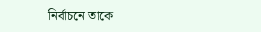নির্বাচনে তাকে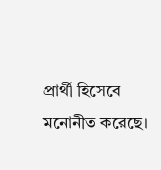প্রার্থী হিসেবে মনোনীত করেছে।